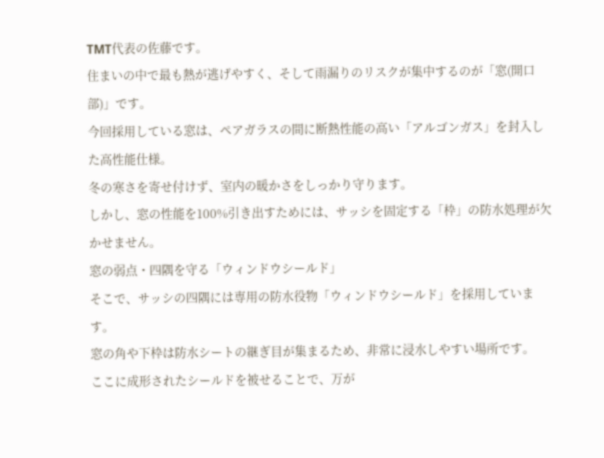TMT代表の佐藤です。
住まいの中で最も熱が逃げやすく、そして雨漏りのリスクが集中するのが「窓(開口部)」です。
今回採用している窓は、ペアガラスの間に断熱性能の高い「アルゴンガス」を封入した高性能仕様。
冬の寒さを寄せ付けず、室内の暖かさをしっかり守ります。
しかし、窓の性能を100%引き出すためには、サッシを固定する「枠」の防水処理が欠かせません。
窓の弱点・四隅を守る「ウィンドウシールド」
そこで、サッシの四隅には専用の防水役物「ウィンドウシールド」を採用しています。
窓の角や下枠は防水シートの継ぎ目が集まるため、非常に浸水しやすい場所です。
ここに成形されたシールドを被せることで、万が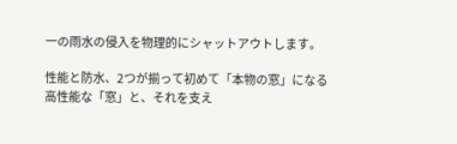一の雨水の侵入を物理的にシャットアウトします。

性能と防水、2つが揃って初めて「本物の窓」になる
高性能な「窓」と、それを支え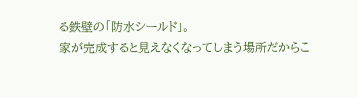る鉄壁の「防水シールド」。
家が完成すると見えなくなってしまう場所だからこ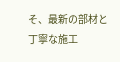そ、最新の部材と丁寧な施工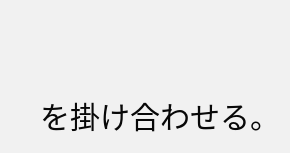を掛け合わせる。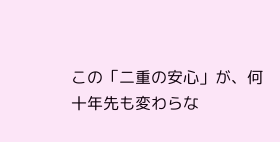この「二重の安心」が、何十年先も変わらな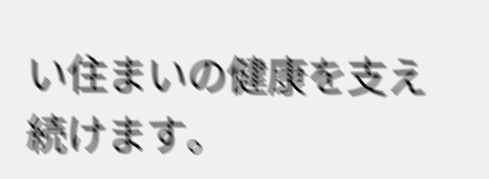い住まいの健康を支え続けます。